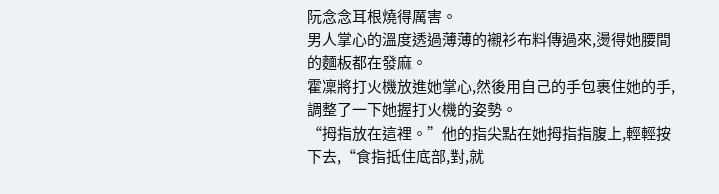阮念念耳根燒得厲害。
男人掌心的溫度透過薄薄的襯衫布料傳過來,燙得她腰間的麵板都在發麻。
霍凜將打火機放進她掌心,然後用自己的手包裹住她的手,調整了一下她握打火機的姿勢。
“拇指放在這裡。”他的指尖點在她拇指指腹上,輕輕按下去,“食指抵住底部,對,就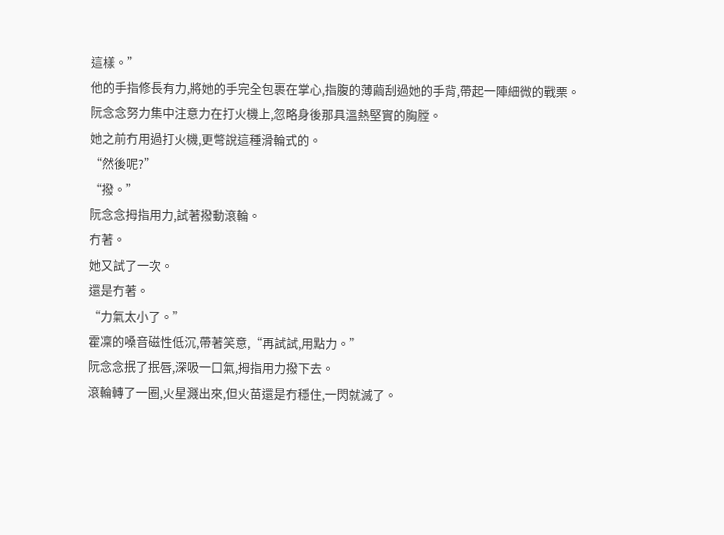這樣。”
他的手指修長有力,將她的手完全包裹在掌心,指腹的薄繭刮過她的手背,帶起一陣細微的戰栗。
阮念念努力集中注意力在打火機上,忽略身後那具溫熱堅實的胸膛。
她之前冇用過打火機,更彆說這種滑輪式的。
“然後呢?”
“撥。”
阮念念拇指用力,試著撥動滾輪。
冇著。
她又試了一次。
還是冇著。
“力氣太小了。”
霍凜的嗓音磁性低沉,帶著笑意,“再試試,用點力。”
阮念念抿了抿唇,深吸一口氣,拇指用力撥下去。
滾輪轉了一圈,火星濺出來,但火苗還是冇穩住,一閃就滅了。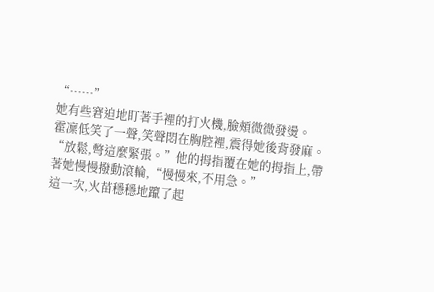“……”
她有些窘迫地盯著手裡的打火機,臉頰微微發燙。
霍凜低笑了一聲,笑聲悶在胸腔裡,震得她後背發麻。
“放鬆,彆這麼緊張。”他的拇指覆在她的拇指上,帶著她慢慢撥動滾輪,“慢慢來,不用急。”
這一次,火苗穩穩地躥了起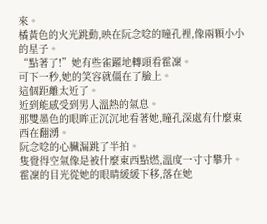來。
橘黃色的火光跳動,映在阮念唸的瞳孔裡,像兩顆小小的星子。
“點著了!”她有些雀躍地轉頭看霍凜。
可下一秒,她的笑容就僵在了臉上。
這個距離太近了。
近到能感受到男人溫熱的氣息。
那雙墨色的眼眸正沉沉地看著她,瞳孔深處有什麼東西在翻湧。
阮念唸的心臟漏跳了半拍。
隻覺得空氣像是被什麼東西點燃,溫度一寸寸攀升。
霍凜的目光從她的眼睛緩緩下移,落在她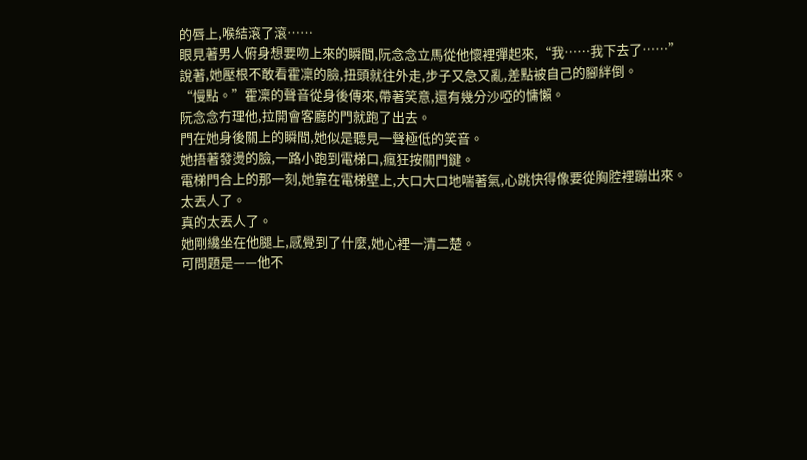的唇上,喉結滾了滾……
眼見著男人俯身想要吻上來的瞬間,阮念念立馬從他懷裡彈起來,“我……我下去了……”
說著,她壓根不敢看霍凜的臉,扭頭就往外走,步子又急又亂,差點被自己的腳絆倒。
“慢點。”霍凜的聲音從身後傳來,帶著笑意,還有幾分沙啞的慵懶。
阮念念冇理他,拉開會客廳的門就跑了出去。
門在她身後關上的瞬間,她似是聽見一聲極低的笑音。
她捂著發燙的臉,一路小跑到電梯口,瘋狂按關門鍵。
電梯門合上的那一刻,她靠在電梯壁上,大口大口地喘著氣,心跳快得像要從胸腔裡蹦出來。
太丟人了。
真的太丟人了。
她剛纔坐在他腿上,感覺到了什麼,她心裡一清二楚。
可問題是——他不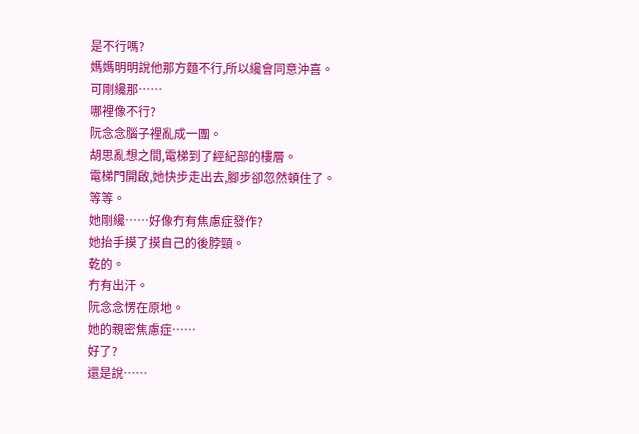是不行嗎?
媽媽明明說他那方麵不行,所以纔會同意沖喜。
可剛纔那……
哪裡像不行?
阮念念腦子裡亂成一團。
胡思亂想之間,電梯到了經紀部的樓層。
電梯門開啟,她快步走出去,腳步卻忽然頓住了。
等等。
她剛纔……好像冇有焦慮症發作?
她抬手摸了摸自己的後脖頸。
乾的。
冇有出汗。
阮念念愣在原地。
她的親密焦慮症……
好了?
還是說……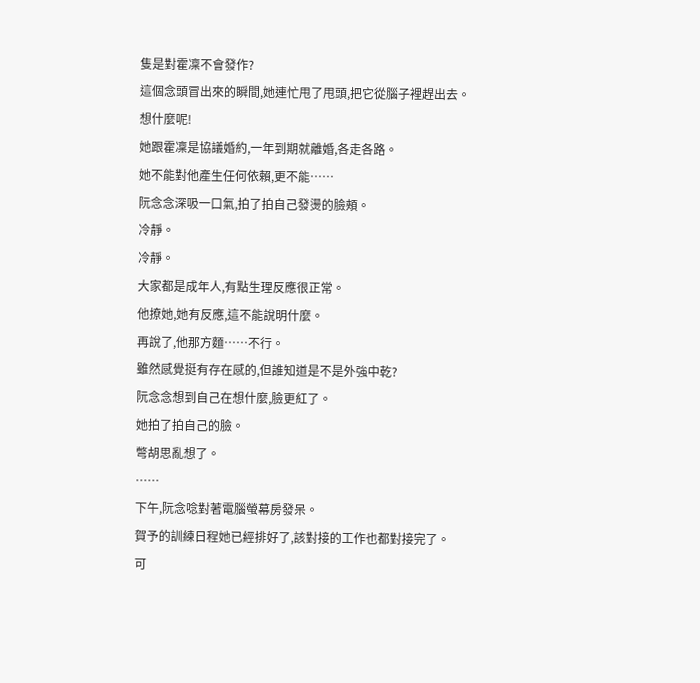隻是對霍凜不會發作?
這個念頭冒出來的瞬間,她連忙甩了甩頭,把它從腦子裡趕出去。
想什麼呢!
她跟霍凜是協議婚約,一年到期就離婚,各走各路。
她不能對他產生任何依賴,更不能……
阮念念深吸一口氣,拍了拍自己發燙的臉頰。
冷靜。
冷靜。
大家都是成年人,有點生理反應很正常。
他撩她,她有反應,這不能說明什麼。
再說了,他那方麵……不行。
雖然感覺挺有存在感的,但誰知道是不是外強中乾?
阮念念想到自己在想什麼,臉更紅了。
她拍了拍自己的臉。
彆胡思亂想了。
……
下午,阮念唸對著電腦螢幕房發呆。
賀予的訓練日程她已經排好了,該對接的工作也都對接完了。
可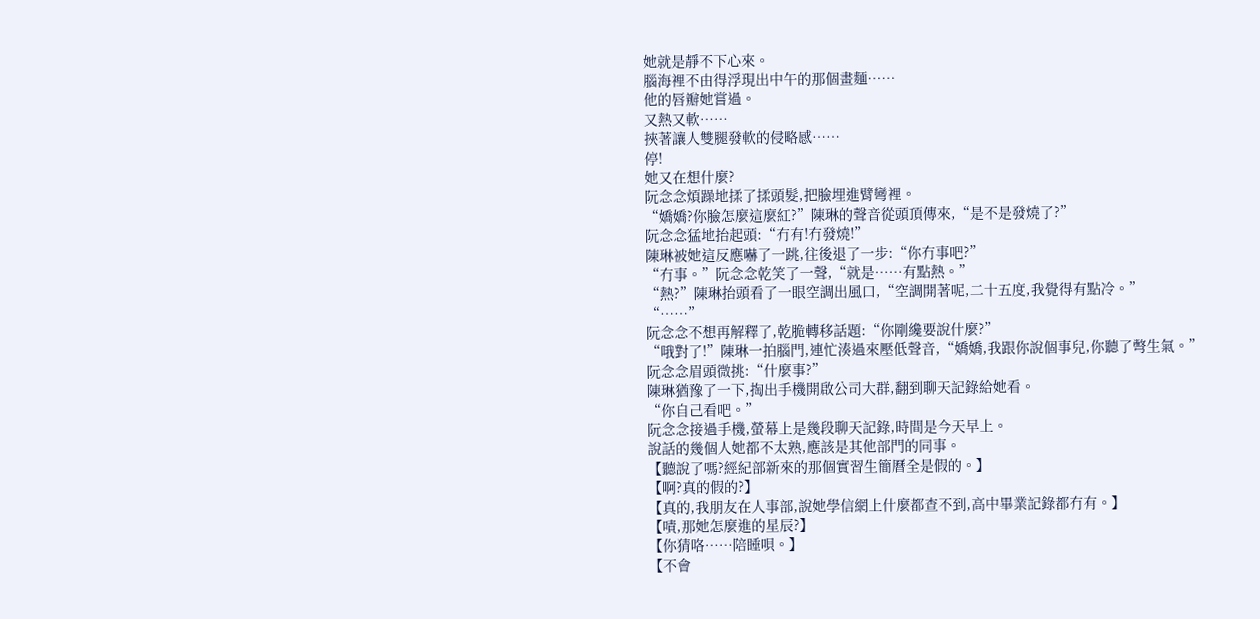她就是靜不下心來。
腦海裡不由得浮現出中午的那個畫麵……
他的唇瓣她嘗過。
又熱又軟……
挾著讓人雙腿發軟的侵略感……
停!
她又在想什麼?
阮念念煩躁地揉了揉頭髮,把臉埋進臂彎裡。
“嬌嬌?你臉怎麼這麼紅?”陳琳的聲音從頭頂傳來,“是不是發燒了?”
阮念念猛地抬起頭:“冇有!冇發燒!”
陳琳被她這反應嚇了一跳,往後退了一步:“你冇事吧?”
“冇事。”阮念念乾笑了一聲,“就是……有點熱。”
“熱?”陳琳抬頭看了一眼空調出風口,“空調開著呢,二十五度,我覺得有點冷。”
“……”
阮念念不想再解釋了,乾脆轉移話題:“你剛纔要說什麼?”
“哦對了!”陳琳一拍腦門,連忙湊過來壓低聲音,“嬌嬌,我跟你說個事兒,你聽了彆生氣。”
阮念念眉頭微挑:“什麼事?”
陳琳猶豫了一下,掏出手機開啟公司大群,翻到聊天記錄給她看。
“你自己看吧。”
阮念念接過手機,螢幕上是幾段聊天記錄,時間是今天早上。
說話的幾個人她都不太熟,應該是其他部門的同事。
【聽說了嗎?經紀部新來的那個實習生簡曆全是假的。】
【啊?真的假的?】
【真的,我朋友在人事部,說她學信網上什麼都查不到,高中畢業記錄都冇有。】
【嘖,那她怎麼進的星辰?】
【你猜咯……陪睡唄。】
【不會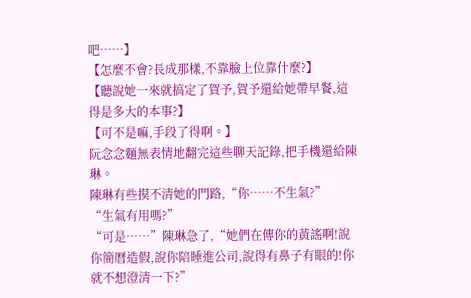吧……】
【怎麼不會?長成那樣,不靠臉上位靠什麼?】
【聽說她一來就搞定了賀予,賀予還給她帶早餐,這得是多大的本事?】
【可不是嘛,手段了得啊。】
阮念念麵無表情地翻完這些聊天記錄,把手機還給陳琳。
陳琳有些摸不清她的門路,“你……不生氣?”
“生氣有用嗎?”
“可是……”陳琳急了,“她們在傳你的黃謠啊!說你簡曆造假,說你陪睡進公司,說得有鼻子有眼的!你就不想澄清一下?”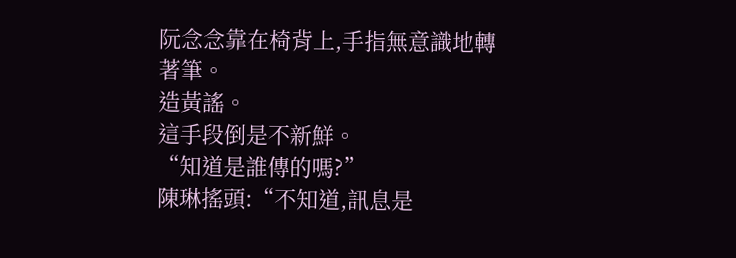阮念念靠在椅背上,手指無意識地轉著筆。
造黃謠。
這手段倒是不新鮮。
“知道是誰傳的嗎?”
陳琳搖頭:“不知道,訊息是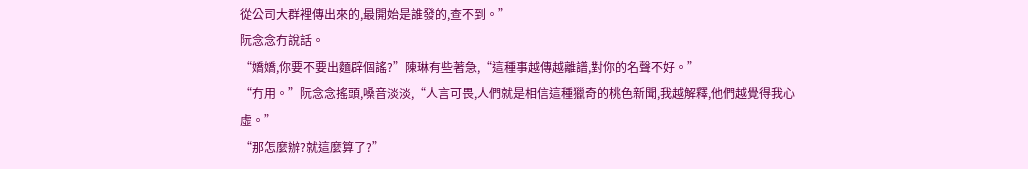從公司大群裡傳出來的,最開始是誰發的,查不到。”
阮念念冇說話。
“嬌嬌,你要不要出麵辟個謠?”陳琳有些著急,“這種事越傳越離譜,對你的名聲不好。”
“冇用。”阮念念搖頭,嗓音淡淡,“人言可畏,人們就是相信這種獵奇的桃色新聞,我越解釋,他們越覺得我心虛。”
“那怎麼辦?就這麼算了?”